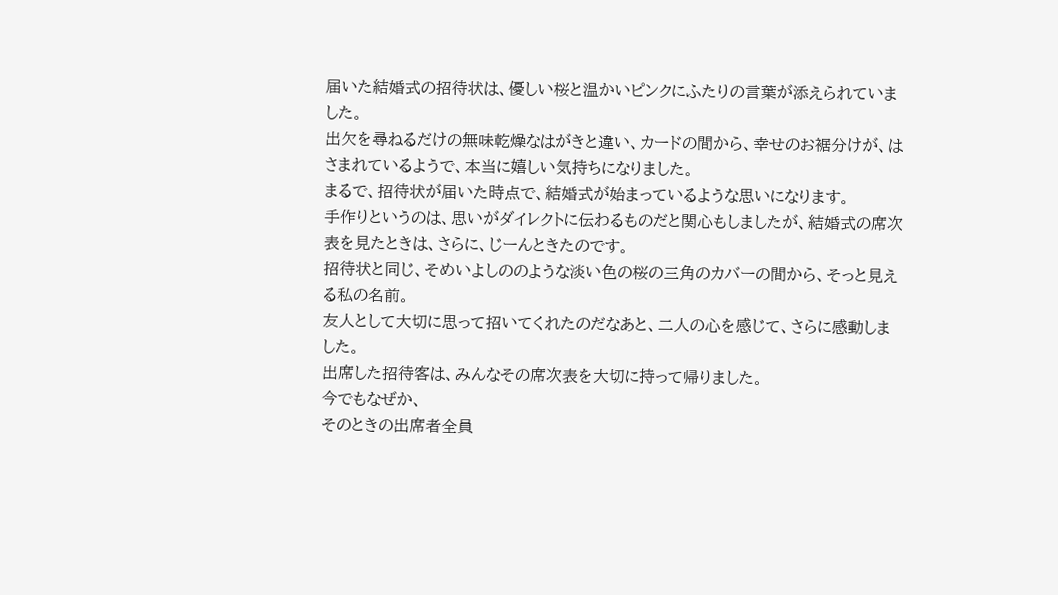届いた結婚式の招待状は、優しい桜と温かいピンクにふたりの言葉が添えられていました。
出欠を尋ねるだけの無味乾燥なはがきと違い、カードの間から、幸せのお裾分けが、はさまれているようで、本当に嬉しい気持ちになりました。
まるで、招待状が届いた時点で、結婚式が始まっているような思いになります。
手作りというのは、思いがダイレクトに伝わるものだと関心もしましたが、結婚式の席次表を見たときは、さらに、じーんときたのです。
招待状と同じ、そめいよしののような淡い色の桜の三角のカバーの間から、そっと見える私の名前。
友人として大切に思って招いてくれたのだなあと、二人の心を感じて、さらに感動しました。
出席した招待客は、みんなその席次表を大切に持って帰りました。
今でもなぜか、
そのときの出席者全員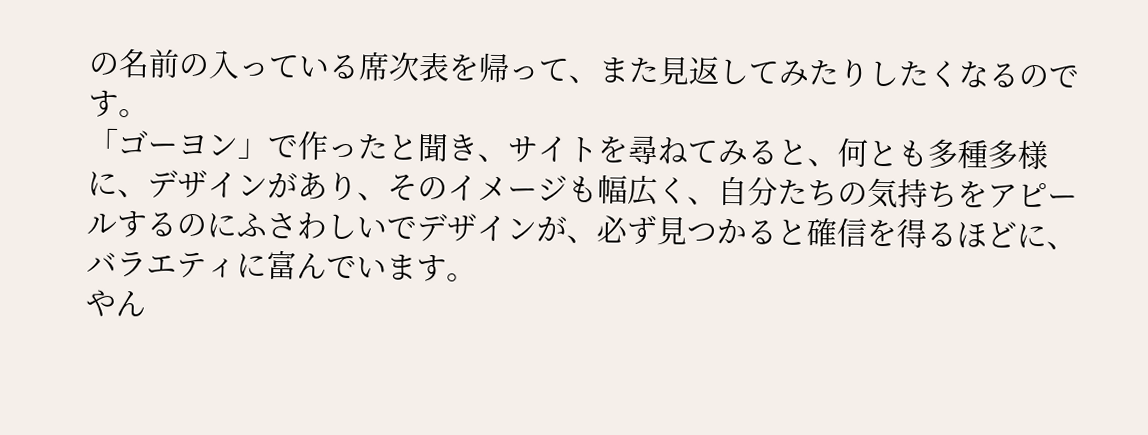の名前の入っている席次表を帰って、また見返してみたりしたくなるのです。
「ゴーヨン」で作ったと聞き、サイトを尋ねてみると、何とも多種多様に、デザインがあり、そのイメージも幅広く、自分たちの気持ちをアピールするのにふさわしいでデザインが、必ず見つかると確信を得るほどに、バラエティに富んでいます。
やん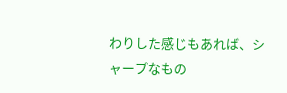わりした感じもあれば、シャープなもの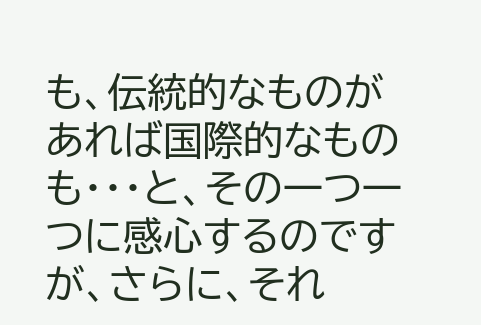も、伝統的なものがあれば国際的なものも・・・と、その一つ一つに感心するのですが、さらに、それ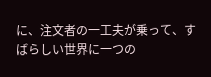に、注文者の一工夫が乗って、すばらしい世界に一つの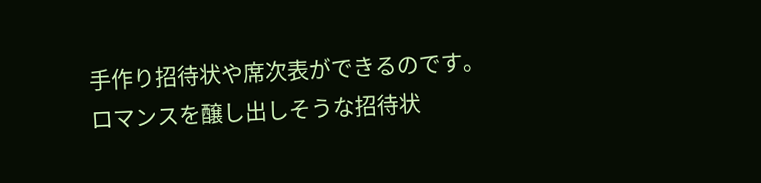手作り招待状や席次表ができるのです。
ロマンスを醸し出しそうな招待状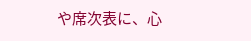や席次表に、心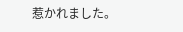惹かれました。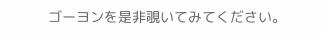ゴーヨンを是非覗いてみてください。